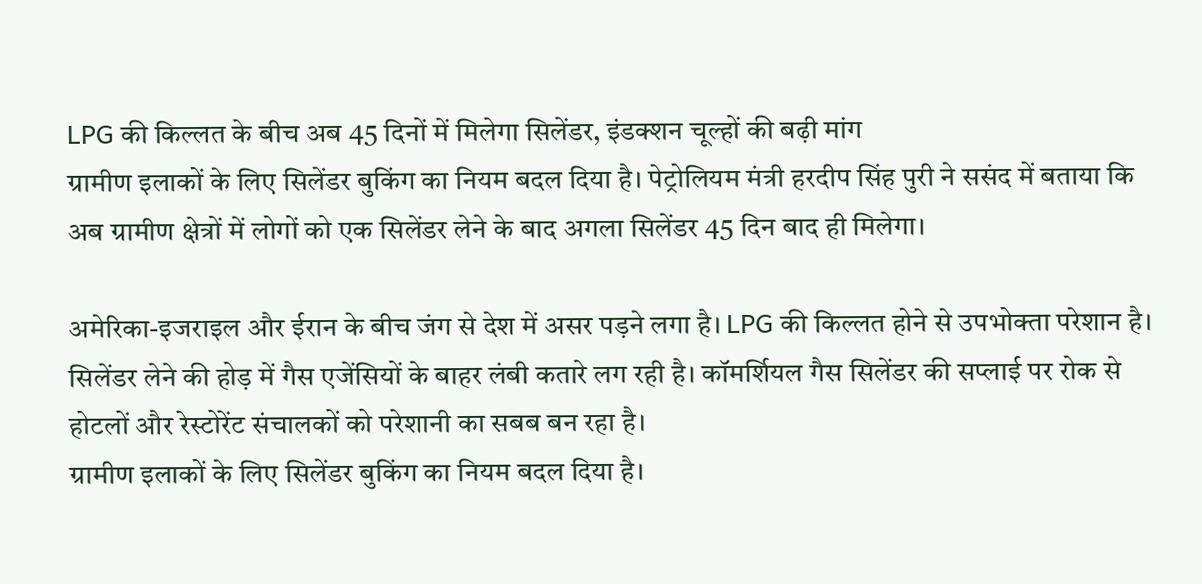LPG की किल्लत के बीच अब 45 दिनों में मिलेगा सिलेंडर, इंडक्शन चूल्हों की बढ़ी मांग
ग्रामीण इलाकों के लिए सिलेंडर बुकिंग का नियम बदल दिया है। पेट्रोलियम मंत्री हरदीप सिंह पुरी ने ससंद में बताया कि अब ग्रामीण क्षेत्रों में लोगों को एक सिलेंडर लेने के बाद अगला सिलेंडर 45 दिन बाद ही मिलेगा।

अमेरिका-इजराइल और ईरान के बीच जंग से देश में असर पड़ने लगा है। LPG की किल्लत होने से उपभोक्ता परेशान है। सिलेंडर लेने की होड़ में गैस एजेंसियों के बाहर लंबी कतारे लग रही है। कॉमर्शियल गैस सिलेंडर की सप्लाई पर रोक से होटलों और रेस्टोरेंट संचालकों को परेशानी का सबब बन रहा है।
ग्रामीण इलाकों के लिए सिलेंडर बुकिंग का नियम बदल दिया है।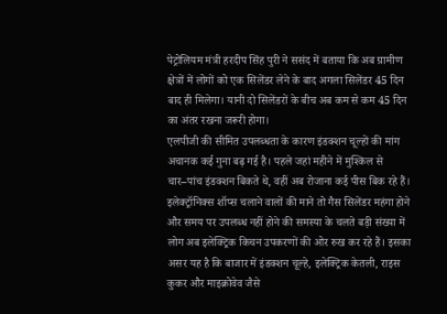पेट्रोलियम मंत्री हरदीप सिंह पुरी ने ससंद में बताया कि अब ग्रामीण क्षेत्रों में लोगों को एक सिलेंडर लेने के बाद अगला सिलेंडर 45 दिन बाद ही मिलेगा। यानी दो सिलेंडरों के बीच अब कम से कम 45 दिन का अंतर रखना जरूरी होगा।
एलपीजी की सीमित उपलब्धता के कारण इंडक्शन चूल्हों की मांग अचानक कई गुना बढ़ गई है। पहले जहां महीने में मुश्किल से चार–पांच इंडक्शन बिकते थे, वहीं अब रोजाना कई पीस बिक रहे हैं। इलेक्ट्रॉनिक्स शॉप्स चलाने वालों की माने तो गैस सिलेंडर महंगा होने और समय पर उपलब्ध नहीं होने की समस्या के चलते बड़ी संख्या में लोग अब इलेक्ट्रिक किचन उपकरणों की ओर रुख कर रहे हैं। इसका असर यह है कि बाजार में इंडक्शन चूल्हे, इलेक्ट्रिक केतली, राइस कुकर और माइक्रोवेव जैसे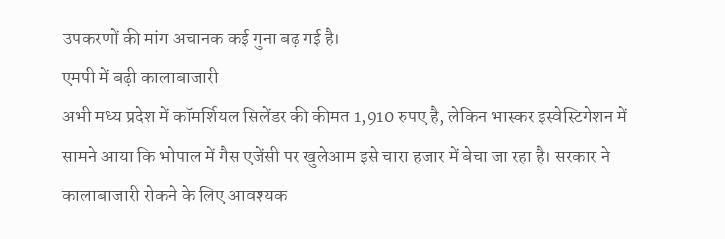उपकरणों की मांग अचानक कई गुना बढ़ गई है।
एमपी में बढ़ी कालाबाजारी
अभी मध्य प्रदेश में कॉमर्शियल सिलेंडर की कीमत 1,910 रुपए है, लेकिन भास्कर इस्वेस्टिगेशन में सामने आया कि भोपाल में गैस एजेंसी पर खुलेआम इसे चारा हजार में बेचा जा रहा है। सरकार ने कालाबाजारी रोकने के लिए आवश्यक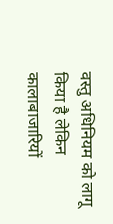वस्तु अधिनियम को लागू किया है लेकिन कालाबाजारियों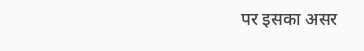पर इसका असर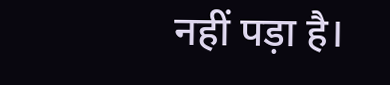नहीं पड़ा है।